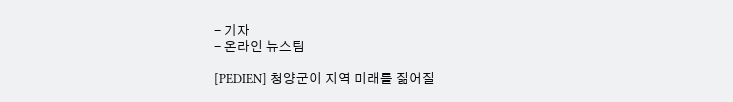- 기자
- 온라인 뉴스팀

[PEDIEN] 청양군이 지역 미래를 짊어질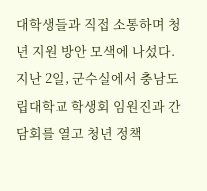대학생들과 직접 소통하며 청년 지원 방안 모색에 나섰다. 지난 2일, 군수실에서 충남도립대학교 학생회 임원진과 간담회를 열고 청년 정책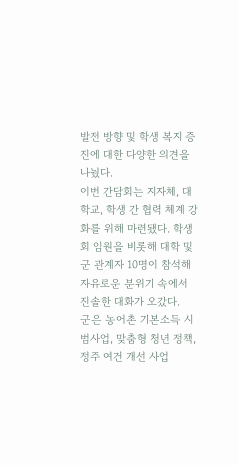발전 방향 및 학생 복지 증진에 대한 다양한 의견을 나눴다.
이번 간담회는 지자체, 대학교, 학생 간 협력 체계 강화를 위해 마련됐다. 학생회 임원을 비롯해 대학 및 군 관계자 10명이 참석해 자유로운 분위기 속에서 진솔한 대화가 오갔다.
군은 농어촌 기본소득 시범사업, 맞춤형 청년 정책, 정주 여건 개선 사업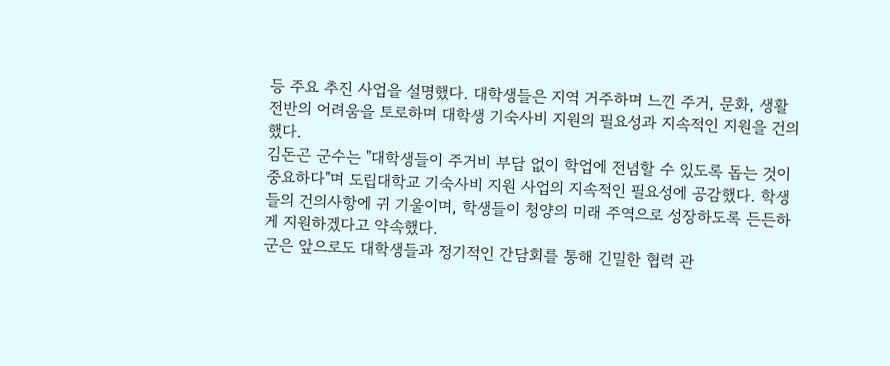등 주요 추진 사업을 설명했다. 대학생들은 지역 거주하며 느낀 주거, 문화, 생활 전반의 어려움을 토로하며 대학생 기숙사비 지원의 필요성과 지속적인 지원을 건의했다.
김돈곤 군수는 "대학생들이 주거비 부담 없이 학업에 전념할 수 있도록 돕는 것이 중요하다"며 도립대학교 기숙사비 지원 사업의 지속적인 필요성에 공감했다. 학생들의 건의사항에 귀 기울이며, 학생들이 청양의 미래 주역으로 성장하도록 든든하게 지원하겠다고 약속했다.
군은 앞으로도 대학생들과 정기적인 간담회를 통해 긴밀한 협력 관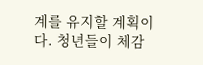계를 유지할 계획이다. 청년들이 체감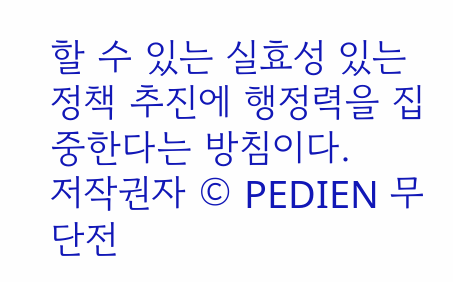할 수 있는 실효성 있는 정책 추진에 행정력을 집중한다는 방침이다.
저작권자 © PEDIEN 무단전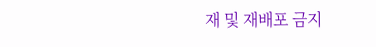재 및 재배포 금지